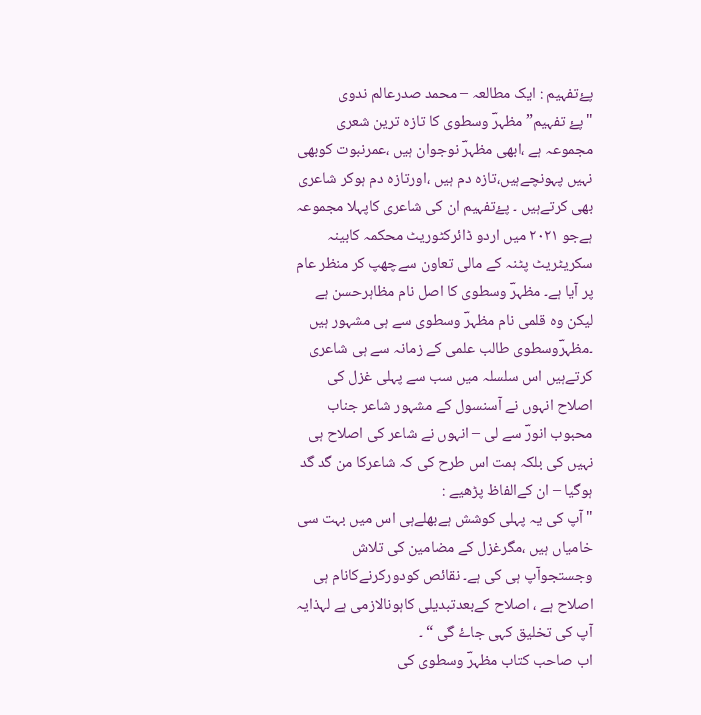پۓتفہیم : ایک مطالعہ – محمد صدرعالم ندوی
"پۓ تفہیم” مظہرؔ وسطوی کا تازہ ترین شعری مجموعہ ہے ،ابھی مظہرؔ نوجوان ہیں ،عمرنبوت کوبھی نہیں پہونچےہیں،تازہ دم ہیں ،اورتازہ دم ہوکر شاعری بھی کرتےہیں ۔ پۓتفہیم ان کی شاعری کاپہلا مجموعہ ہےجو ۲۰۲۱ میں اردو ڈائرکٹوریٹ محکمہ کابینہ سکریٹریٹ پٹنہ کے مالی تعاون سےچھپ کر منظر عام پر آیا ہے۔ مظہرؔ وسطوی کا اصل نام مظاہرحسن ہے لیکن وہ قلمی نام مظہرؔ وسطوی سے ہی مشہور ہیں ۔مظہرؔوسطوی طالب علمی کے زمانہ سے ہی شاعری کرتےہیں اس سلسلہ میں سب سے پہلی غزل کی اصلاح انہوں نے آسنسول کے مشہور شاعر جناب محبوب انورؔ سے لی – انہوں نے شاعر کی اصلاح ہی نہیں کی بلکہ ہمت اس طرح کی کہ شاعرکا من گد گد ہوگیا – ان کےالفاظ پڑھیے :
"آپ کی یہ پہلی کوشش ہےبھلےہی اس میں بہت سی خامیاں ہیں ،مگرغزل کے مضامین کی تلاش وجستجوآپ ہی کی ہے۔ نقائص کودورکرنےکانام ہی اصلاح ہے ، اصلاح کےبعدتبدیلی کاہونالازمی ہے لہذایہ آپ کی تخلیق کہی جاۓ گی “ ۔
اب صاحب کتاب مظہرؔ وسطوی کی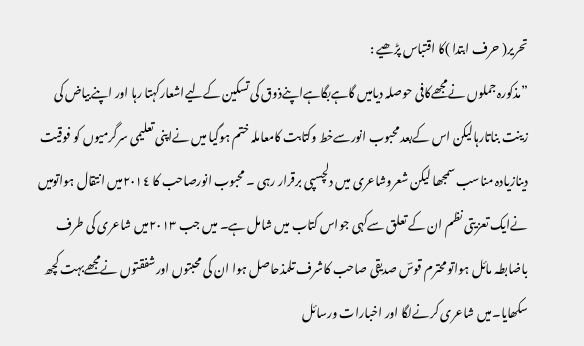تحریر( حرف ابتدا )کا اقتباس پڑھیے :
”مذکورہ جملوں نےمجھےکافی حوصلہ دیامیں گاہےبگاہےاپنےذوق کی تسکین کےلیےاشعارکہتا رہا اور اپنےبیاض کی زینت بناتارہالیکن اس کےبعد محبوب انورسےخط وکتابت کامعاملہ ختم ہوگیا میں نےاپنی تعلیمی سرگرمیوں کو فوقیت دینازیادہ مناسب سمجھا لیکن شعروشاعری میں دلچسپی برقرار رہی ۔ محبوب انورصاحب کا ٢٠١٤میں انتقال ہواتومیں نےایک تعزیتی نظم ان کے تعلق سےکہی جواس کتاب میں شامل ہے۔ میں جب ٢٠١٣میں شاعری کی طرف باضابطہ مائل ہواتو محترم قوسؔ صدیقی صاحب کاشرف تلمذحاصل ہوا ان کی محبتوں اورشفقتوں نےمجھےبہت کچھ سکھایا۔میں شاعری کرنےلگا اور اخبارات ورسائل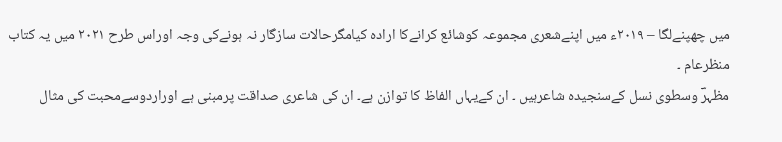میں چھپنےلگا – ٢٠١٩ء میں اپنےشعری مجموعہ کوشائع کرانےکا ارادہ کیامگرحالات سازگار نہ ہونےکی وجہ اوراس طرح ٢٠٢١ میں یہ کتاب منظرعام ۔
مظہرؔ وسطوی نسل کےسنجیدہ شاعرہیں ۔ ان کےیہاں الفاظ کا توازن ہے۔ ان کی شاعری صداقت پرمبنی ہے اوراردوسےمحبت کی مثال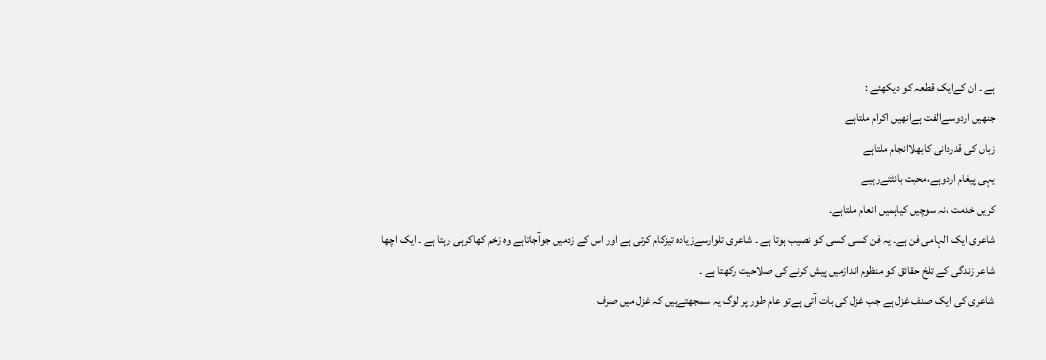ہے ۔ ان کےایک قطعہ کو دیکھئے :
جنھیں اردوسےالفت ہےانھیں اکرام ملتاہے
زباں کی قدردانی کابھلاانجام ملتاہے
یہی پیغام اردوہے،محبت بانٹتےرہیے
کریں خدمت ،نہ سوچیں کیاہمیں انعام ملتاہے۔
شاعری ایک الہامی فن ہے۔ یہ فن کسی کسی کو نصیب ہوتا ہے ۔ شاعری تلوارسےزیادہ تیزکام کرتی ہے اور اس کے زدمیں جوآجاتاہے وہ زخم کھاکرہی رہتا ہے ۔ ایک اچھا شاعر زندگی کے تلخ حقائق کو منظوم اندازمیں پیش کرنے کی صلاحیت رکھتا ہے ۔
شاعری کی ایک صنف غزل ہے جب غزل کی بات آتی ہےتو عام طور پر لوگ یہ سمجھتےہیں کہ غزل میں صرف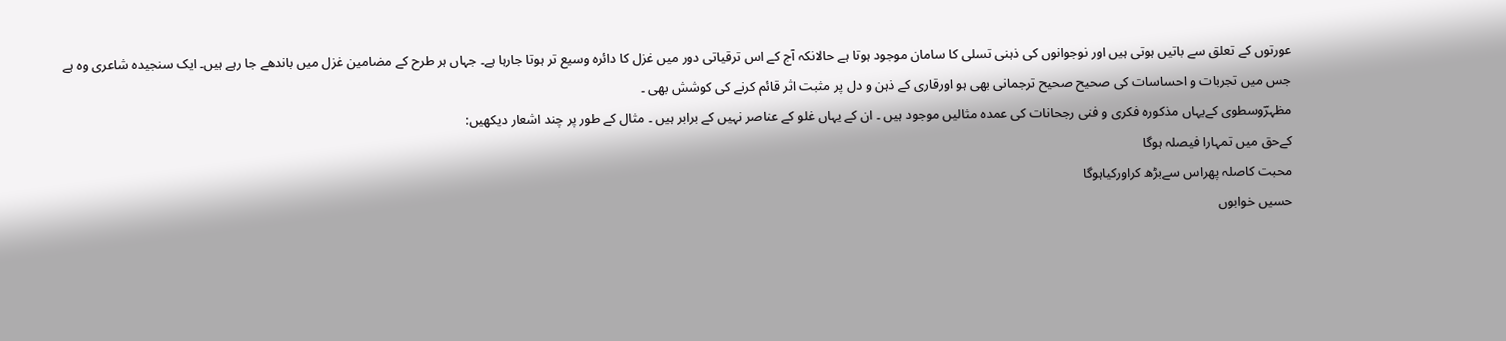عورتوں کے تعلق سے باتیں ہوتی ہیں اور نوجوانوں کی ذہنی تسلی کا سامان موجود ہوتا ہے حالانکہ آج کے اس ترقیاتی دور میں غزل کا دائرہ وسیع تر ہوتا جارہا ہے۔ جہاں ہر طرح کے مضامین غزل میں باندھے جا رہے ہیں۔ ایک سنجیدہ شاعری وہ ہے جس میں تجربات و احساسات کی صحیح صحیح ترجمانی بھی ہو اورقاری کے ذہن و دل پر مثبت اثر قائم کرنے کی کوشش بھی ۔
مظہرؔوسطوی کےیہاں مذکورہ فکری و فنی رجحانات کی عمدہ مثالیں موجود ہیں ۔ ان کے یہاں غلو کے عناصر نہیں کے برابر ہیں ۔ مثال کے طور پر چند اشعار دیکھیں:
کےحق میں تمہارا فیصلہ ہوگا
محبت کاصلہ پھراس سےبڑھ کراورکیاہوگا
حسیں خوابوں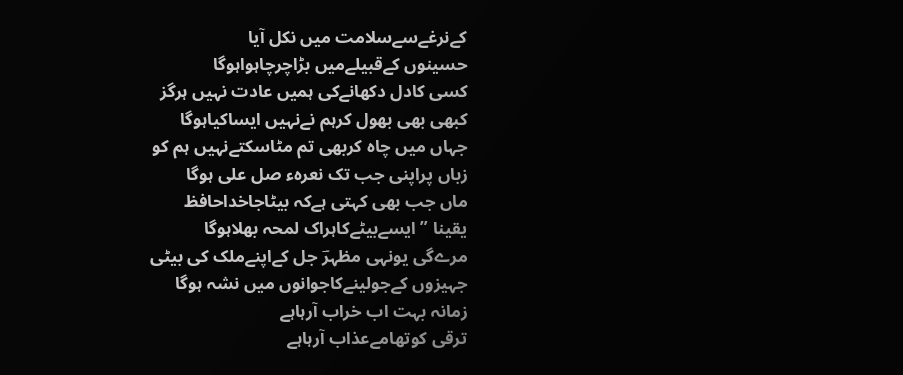کےنرغےسےسلامت میں نکل آیا
حسینوں کےقبیلےمیں بڑاچرچاہواہوگا
کسی کادل دکھانےکی ہمیں عادت نہیں ہرگز
کبھی بھی بھول کرہم نےنہیں ایساکیاہوگا
جہاں میں چاہ کربھی تم مٹاسکتےنہیں ہم کو
زباں پراپنی جب تک نعرہء صل علی ہوگا
ماں جب بھی کہتی ہےکہ بیٹاجاخداحافظ
یقینا ” ایسےبیٹےکاہراک لمحہ بھلاہوگا
مرےگی یونہی مظہرؔ جل کےاپنےملک کی بیٹی
جہیزوں کےجولینےکاجوانوں میں نشہ ہوگا
زمانہ بہت اب خراب آرہاہے
ترقی کوتھامےعذاب آرہاہے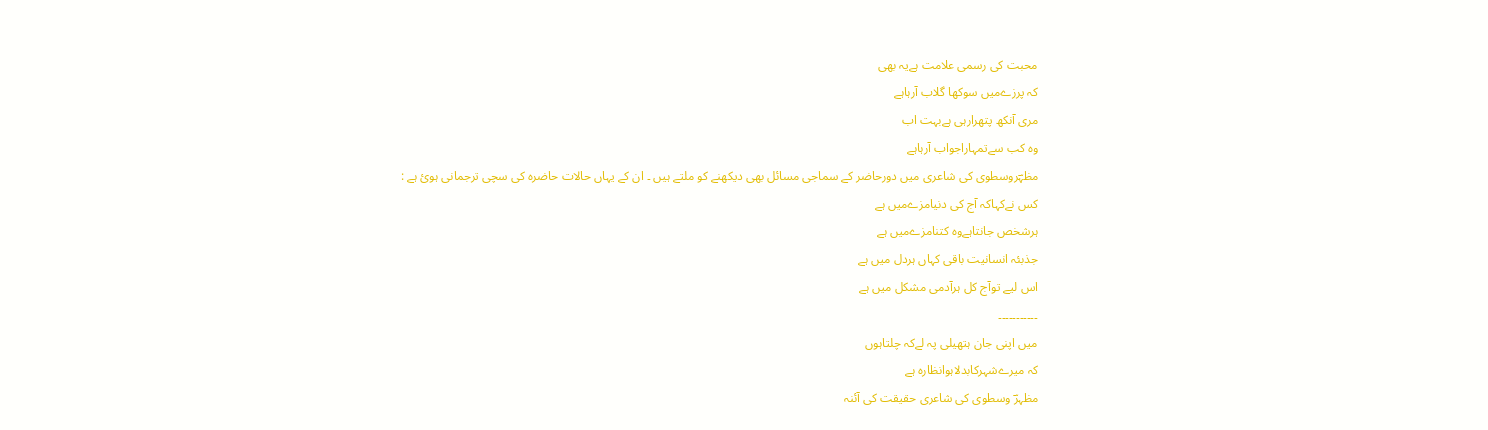محبت کی رسمی علامت ہےیہ بھی
کہ پرزےمیں سوکھا گلاب آرہاہے
مری آنکھ پتھرارہی ہےبہت اب
وہ کب سےتمہاراجواب آرہاہے
مظہؔروسطوی کی شاعری میں دورحاضر کے سماجی مسائل بھی دیکھنے کو ملتے ہیں ۔ ان کے یہاں حالات حاضرہ کی سچی ترجمانی ہوئ ہے :
کس نےکہاکہ آج کی دنیامزےمیں ہے
ہرشخص جانتاہےوہ کتنامزےمیں ہے
جذبئہ انسانيت باقی کہاں ہردل میں ہے
اس لیے توآج کل ہرآدمی مشکل میں ہے
۔۔۔۔۔۔۔۔۔۔۔
میں اپنی جان ہتھیلی پہ لےکہ چلتاہوں
کہ میرےشہرکابدلاہوانظارہ ہے
مظہرؔ وسطوی کی شاعری حقیقت کی آئنہ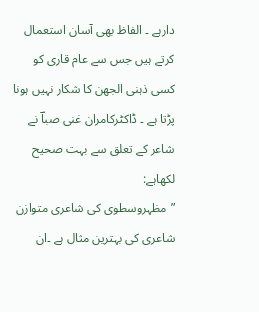دارہے ۔ الفاظ بھی آسان استعمال کرتے ہیں جس سے عام قاری کو کسی ذہنی الجھن کا شکار نہیں ہونا پڑتا ہے ۔ ڈاکٹرکامران غنی صباؔ نے شاعر کے تعلق سے بہت صحیح لکھاہے:
”مظہروسطوی کی شاعری متوازن شاعری کی بہترین مثال ہے ۔ان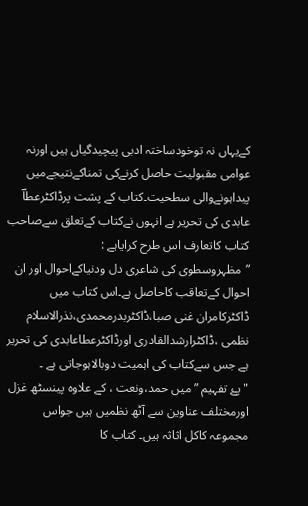کےیہاں نہ توخودساختہ ادبی پیچیدگیاں ہیں اورنہ عوامی مقبولیت حاصل کرنےکی تمناکےنتیجےمیں پیداہونےوالی سطحیت۔کتاب کے پشت پرڈاکٹرعطاؔ عابدی کی تحریر ہے انہوں نےکتاب کےتعلق سےصاحب کتاب کاتعارف اس طرح کرایاہے :
”مظہروسطوی کی شاعری دل ودنیاکےاحوال اور ان احوال کےتعاقب کاحاصل ہے۔اس کتاب میں ڈاکٹرکامران غنی صبا،ڈاکٹربدرمحمدی،نذرالاسلام نظمی ،ڈاکٹرارشدالقادری اورڈاکٹرعطاعابدی کی تحریر ہے جس سےکتاب کی اہمیت دوبالاہوجاتی ہے ۔
"پۓ تفہیم ” میں حمد،ونعت ، کے علاوہ پینسٹھ غزل اورمختلف عناوین سے آٹھ نظمیں ہیں جواس مجموعہ کاکل اثاثہ ہیں۔ کتاب کا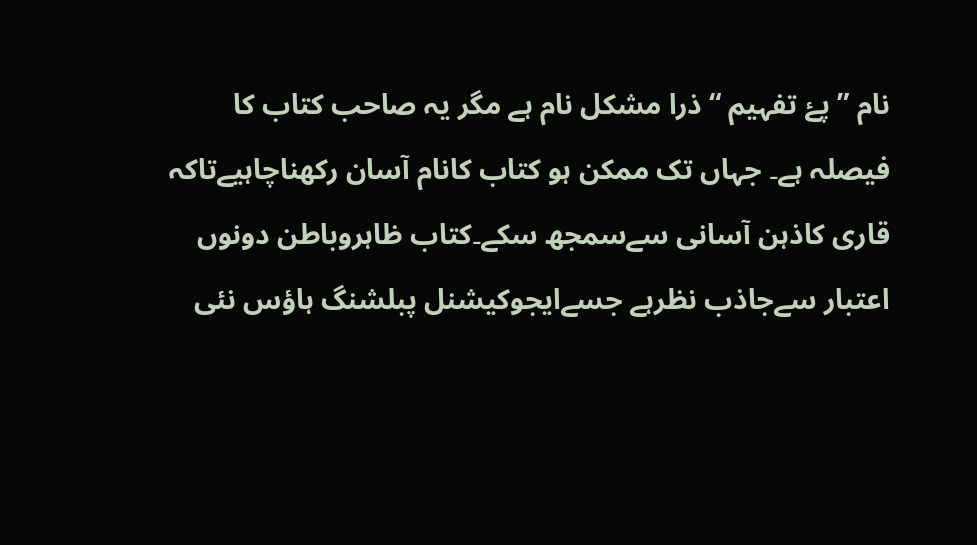نام ”پۓ تفہیم “ذرا مشکل نام ہے مگر یہ صاحب کتاب کا فیصلہ ہے۔ جہاں تک ممکن ہو کتاب کانام آسان رکھناچاہیےتاکہ قاری کاذہن آسانی سےسمجھ سکے۔کتاب ظاہروباطن دونوں اعتبار سےجاذب نظرہے جسےایجوکیشنل پبلشنگ ہاؤس نئی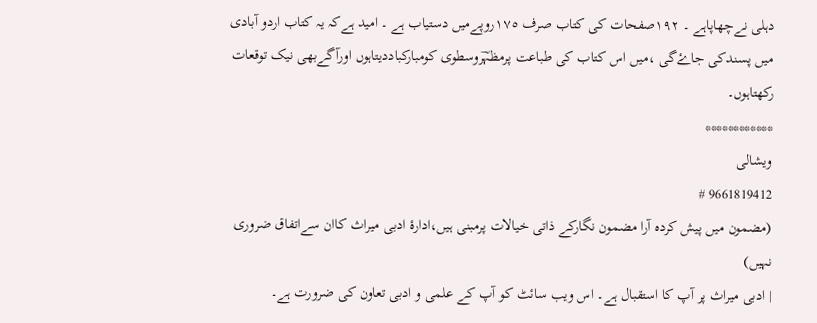دہلی نےچھاپاہے ۔ ١٩٢صفحات کی کتاب صرف ١٧٥روپےمیں دستیاب ہے ۔ امید ہےکہ یہ کتاب اردو آبادی میں پسندکی جاۓگی ،میں اس کتاب کی طباعت پرمظہؔروسطوی کومبارکباددیتاہوں اورآگےبھی نیک توقعات رکھتاہوں۔
************
ویشالی
9661819412 #
(مضمون میں پیش کردہ آرا مضمون نگارکے ذاتی خیالات پرمبنی ہیں،ادارۂ ادبی میراث کاان سےاتفاق ضروری نہیں)
| ادبی میراث پر آپ کا استقبال ہے۔ اس ویب سائٹ کو آپ کے علمی و ادبی تعاون کی ضرورت ہے۔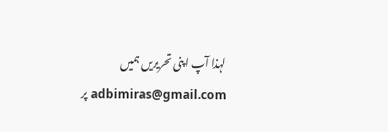لہذا آپ اپنی تحریریں ہمیں adbimiras@gmail.com پر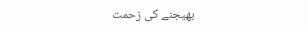بھیجنے کی زحمت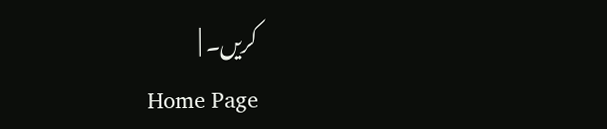کریں۔ |
Home Page